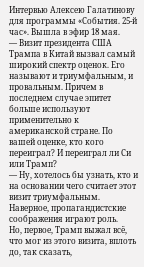Интервью Алексею Галатинову для программы «События. 25-й час». Вышла в эфир 18 мая.
— Визит президента США Трампа в Китай вызвал самый широкий спектр оценок. Его называют и триумфальным, и провальным. Причем в последнем случае эпитет больше используют применительно к американской стране. По вашей оценке, кто кого переиграл? И переиграл ли Си или Трамп?
— Ну, хотелось бы узнать, кто и на основании чего считает этот визит триумфальным. Наверное, пропагандистские соображения играют роль.
Но, первое, Трамп выжал всё, что мог из этого визита, вплоть до, так сказать,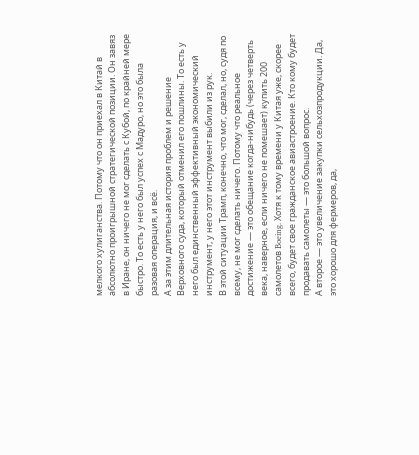мелкого хулиганства. Потому что он приехал в Китай в абсолютно проигрышной стратегической позиции. Он завяз в Иране, он ничего не мог сделать с Кубой, по крайней мере быстро. То есть у него был успех с Мадуро, но это была разовая операция, и всё.
А за этим длительная история проблем и решение Верховного суда, который отменил его пошлины. То есть у него был единственный эффективный экономический инструмент, у него этот инструмент выбили из рук.
В этой ситуации Трамп, конечно, что мог, сделал, но, судя по всему, не мог сделать ничего. Потому что реальное достижение — это обещание когда-нибудь (через четверть века, наверное, если ничего не помешает) купить 200 самолетов Boeing. Хотя к тому времени у Китая уже, скорее всего, будет свое гражданское авиастроение. Кто кому будет продавать самолеты — это большой вопрос.
А второе — это увеличение закупки сельхозпродукции. Да, это хорошо для фермеров, да,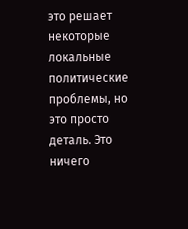это решает некоторые локальные политические проблемы, но это просто деталь. Это ничего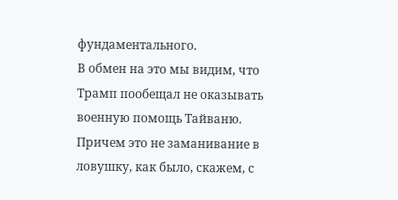фундаментального.
В обмен на это мы видим, что Трамп пообещал не оказывать военную помощь Тайваню. Причем это не заманивание в ловушку, как было, скажем, с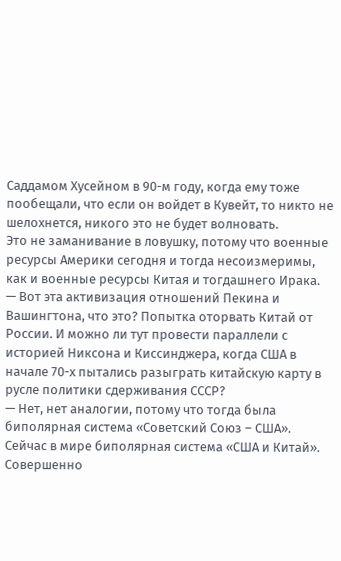Саддамом Хусейном в 90-м году, когда ему тоже пообещали, что если он войдет в Кувейт, то никто не шелохнется, никого это не будет волновать.
Это не заманивание в ловушку, потому что военные ресурсы Америки сегодня и тогда несоизмеримы, как и военные ресурсы Китая и тогдашнего Ирака.
— Вот эта активизация отношений Пекина и Вашингтона, что это? Попытка оторвать Китай от России. И можно ли тут провести параллели с историей Никсона и Киссинджера, когда США в начале 70-х пытались разыграть китайскую карту в русле политики сдерживания СССР?
— Нет, нет аналогии, потому что тогда была биполярная система «Советский Союз – США». Сейчас в мире биполярная система «США и Китай». Совершенно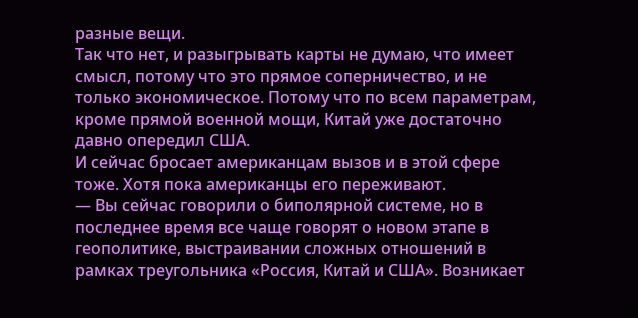разные вещи.
Так что нет, и разыгрывать карты не думаю, что имеет смысл, потому что это прямое соперничество, и не только экономическое. Потому что по всем параметрам, кроме прямой военной мощи, Китай уже достаточно давно опередил США.
И сейчас бросает американцам вызов и в этой сфере тоже. Хотя пока американцы его переживают.
— Вы сейчас говорили о биполярной системе, но в последнее время все чаще говорят о новом этапе в геополитике, выстраивании сложных отношений в рамках треугольника «Россия, Китай и США». Возникает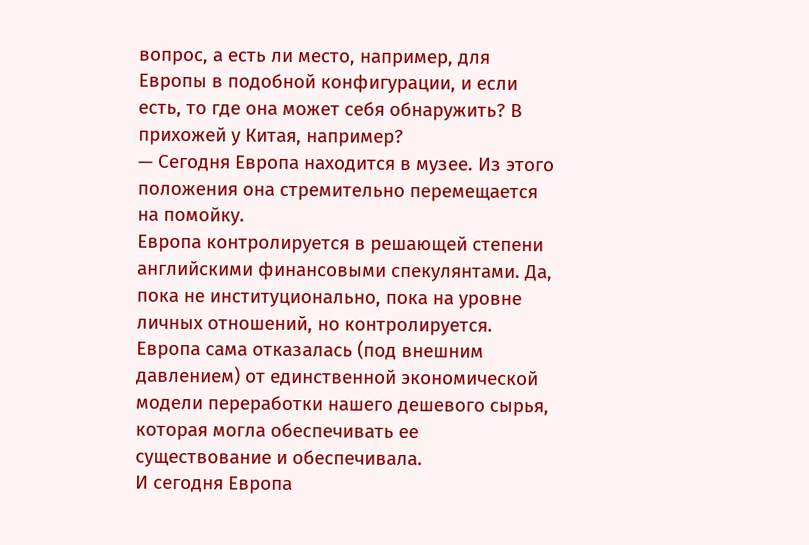вопрос, а есть ли место, например, для Европы в подобной конфигурации, и если есть, то где она может себя обнаружить? В прихожей у Китая, например?
— Сегодня Европа находится в музее. Из этого положения она стремительно перемещается на помойку.
Европа контролируется в решающей степени английскими финансовыми спекулянтами. Да, пока не институционально, пока на уровне личных отношений, но контролируется.
Европа сама отказалась (под внешним давлением) от единственной экономической модели переработки нашего дешевого сырья, которая могла обеспечивать ее существование и обеспечивала.
И сегодня Европа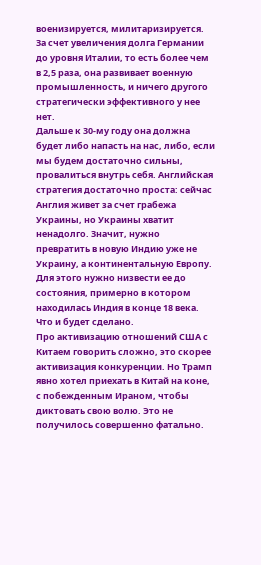военизируется, милитаризируется. За счет увеличения долга Германии до уровня Италии, то есть более чем в 2,5 раза, она развивает военную промышленность, и ничего другого стратегически эффективного у нее нет.
Дальше к 30-му году она должна будет либо напасть на нас, либо, если мы будем достаточно сильны, провалиться внутрь себя. Английская стратегия достаточно проста: сейчас Англия живет за счет грабежа Украины, но Украины хватит ненадолго. Значит, нужно превратить в новую Индию уже не Украину, а континентальную Европу. Для этого нужно низвести ее до состояния, примерно в котором находилась Индия в конце 18 века. Что и будет сделано.
Про активизацию отношений США с Китаем говорить сложно, это скорее активизация конкуренции. Но Трамп явно хотел приехать в Китай на коне, с побежденным Ираном, чтобы диктовать свою волю. Это не получилось совершенно фатально.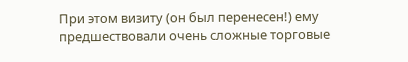При этом визиту (он был перенесен!) ему предшествовали очень сложные торговые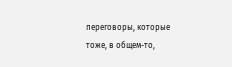переговоры, которые тоже, в общем-то,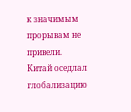к значимым прорывам не привели.
Китай оседлал глобализацию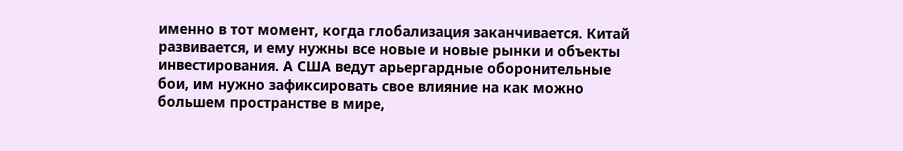именно в тот момент, когда глобализация заканчивается. Китай развивается, и ему нужны все новые и новые рынки и объекты инвестирования. А США ведут арьергардные оборонительные бои, им нужно зафиксировать свое влияние на как можно большем пространстве в мире,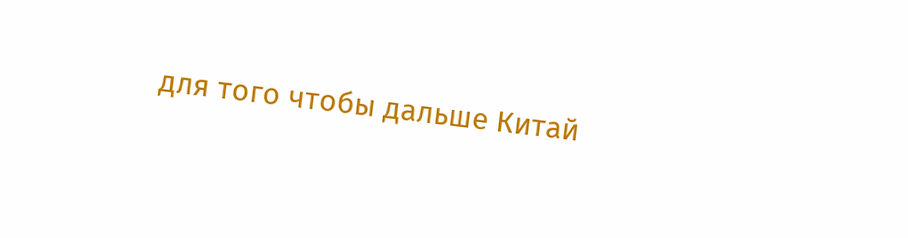для того чтобы дальше Китай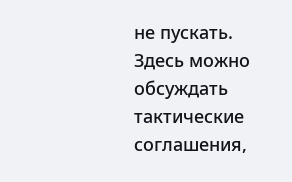не пускать.
Здесь можно обсуждать тактические соглашения,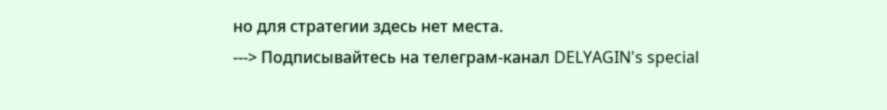но для стратегии здесь нет места.
---> Подписывайтесь на телеграм-канал DELYAGIN's special